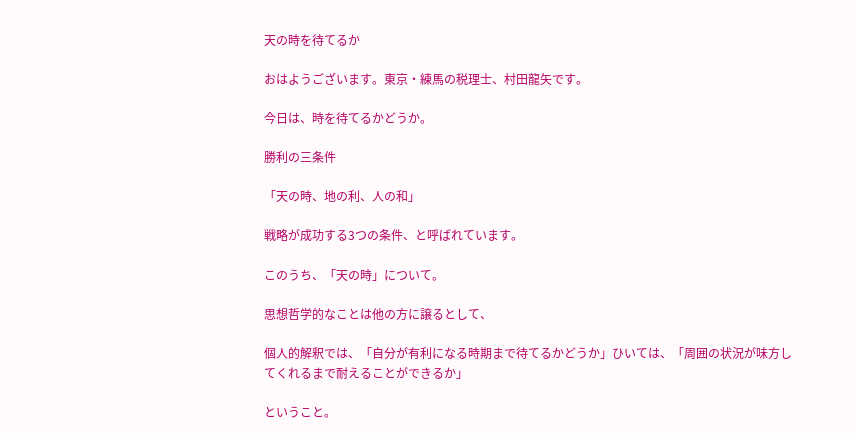天の時を待てるか

おはようございます。東京・練馬の税理士、村田龍矢です。

今日は、時を待てるかどうか。

勝利の三条件

「天の時、地の利、人の和」

戦略が成功する3つの条件、と呼ばれています。

このうち、「天の時」について。

思想哲学的なことは他の方に譲るとして、

個人的解釈では、「自分が有利になる時期まで待てるかどうか」ひいては、「周囲の状況が味方してくれるまで耐えることができるか」

ということ。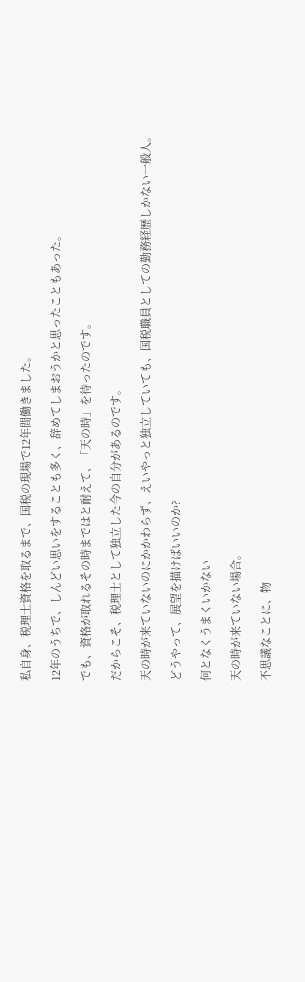私自身、税理士資格を取るまで、国税の現場で12年間働きました。

12年のうちで、しんどい思いをすることも多く、辞めてしまおうかと思ったこともあった。

でも、資格が取れるその時まではと耐えて、「天の時」を待ったのです。

だからこそ、税理士として独立した今の自分があるのです。

天の時が来ていないのにかかわらず、えいやっと独立していても、国税職員としての勤務経歴しかない一般人。

どうやって、展望を描けばいいのか?

何となくうまくいかない

天の時が来ていない場合。

不思議なことに、物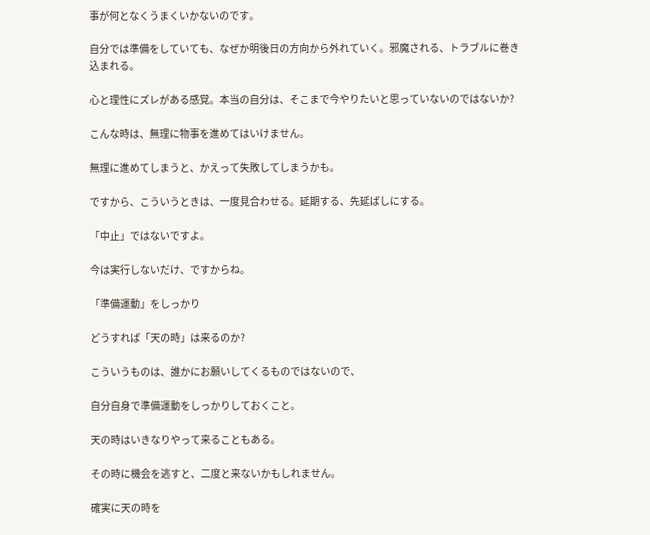事が何となくうまくいかないのです。

自分では準備をしていても、なぜか明後日の方向から外れていく。邪魔される、トラブルに巻き込まれる。

心と理性にズレがある感覚。本当の自分は、そこまで今やりたいと思っていないのではないか?

こんな時は、無理に物事を進めてはいけません。

無理に進めてしまうと、かえって失敗してしまうかも。

ですから、こういうときは、一度見合わせる。延期する、先延ばしにする。

「中止」ではないですよ。

今は実行しないだけ、ですからね。

「準備運動」をしっかり

どうすれば「天の時」は来るのか?

こういうものは、誰かにお願いしてくるものではないので、

自分自身で準備運動をしっかりしておくこと。

天の時はいきなりやって来ることもある。

その時に機会を逃すと、二度と来ないかもしれません。

確実に天の時を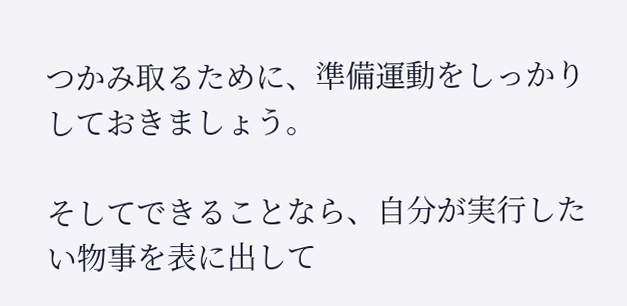つかみ取るために、準備運動をしっかりしておきましょう。

そしてできることなら、自分が実行したい物事を表に出して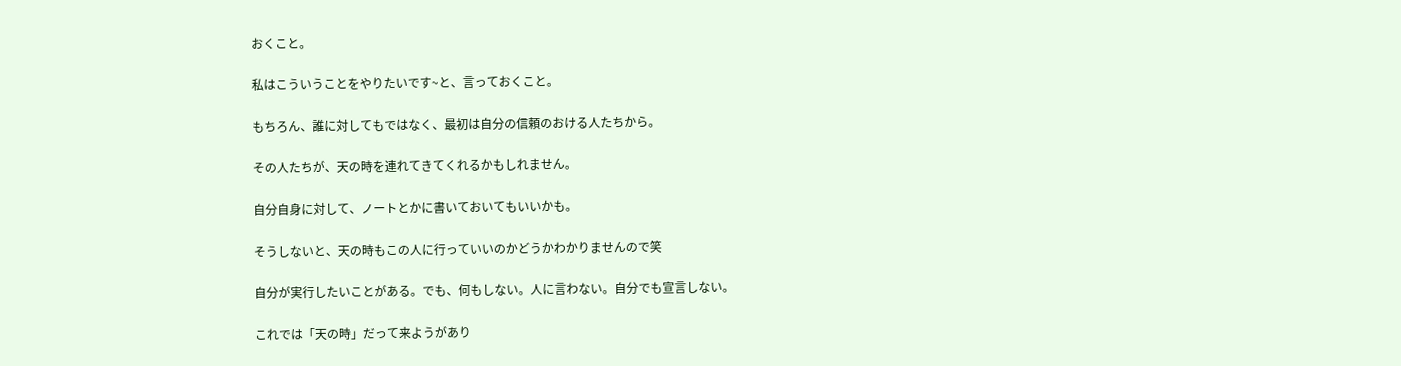おくこと。

私はこういうことをやりたいです~と、言っておくこと。

もちろん、誰に対してもではなく、最初は自分の信頼のおける人たちから。

その人たちが、天の時を連れてきてくれるかもしれません。

自分自身に対して、ノートとかに書いておいてもいいかも。

そうしないと、天の時もこの人に行っていいのかどうかわかりませんので笑

自分が実行したいことがある。でも、何もしない。人に言わない。自分でも宣言しない。

これでは「天の時」だって来ようがあり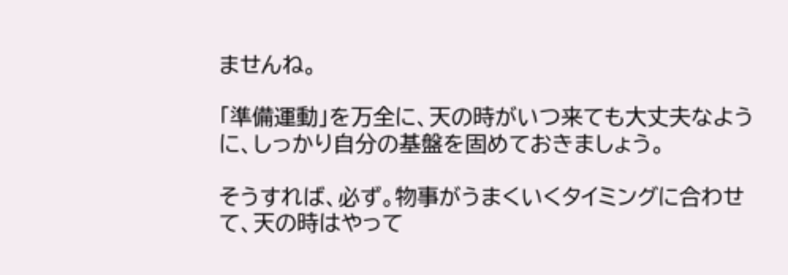ませんね。

「準備運動」を万全に、天の時がいつ来ても大丈夫なように、しっかり自分の基盤を固めておきましょう。

そうすれば、必ず。物事がうまくいくタイミングに合わせて、天の時はやって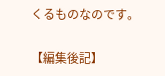くるものなのです。

【編集後記】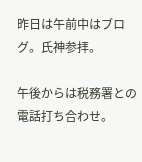昨日は午前中はブログ。氏神参拝。

午後からは税務署との電話打ち合わせ。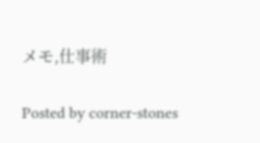メモ,仕事術

Posted by corner-stones